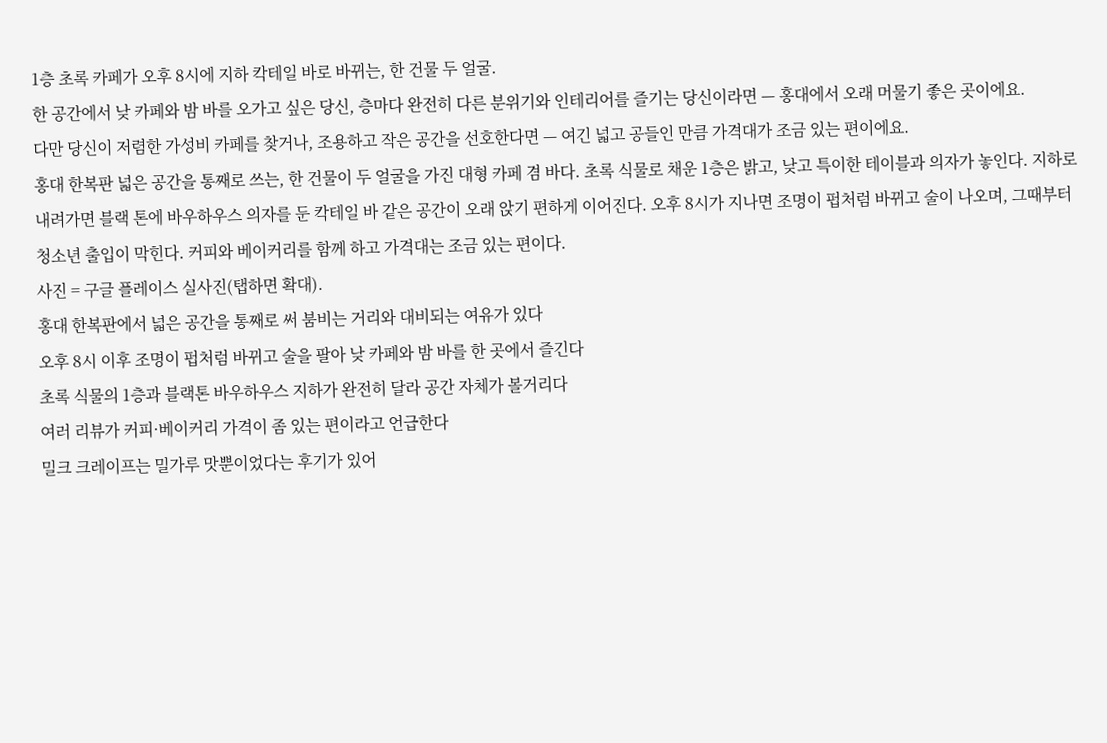1층 초록 카페가 오후 8시에 지하 칵테일 바로 바뀌는, 한 건물 두 얼굴.
한 공간에서 낮 카페와 밤 바를 오가고 싶은 당신, 층마다 완전히 다른 분위기와 인테리어를 즐기는 당신이라면 — 홍대에서 오래 머물기 좋은 곳이에요.
다만 당신이 저렴한 가성비 카페를 찾거나, 조용하고 작은 공간을 선호한다면 — 여긴 넓고 공들인 만큼 가격대가 조금 있는 편이에요.
홍대 한복판 넓은 공간을 통째로 쓰는, 한 건물이 두 얼굴을 가진 대형 카페 겸 바다. 초록 식물로 채운 1층은 밝고, 낮고 특이한 테이블과 의자가 놓인다. 지하로 내려가면 블랙 톤에 바우하우스 의자를 둔 칵테일 바 같은 공간이 오래 앉기 편하게 이어진다. 오후 8시가 지나면 조명이 펍처럼 바뀌고 술이 나오며, 그때부터 청소년 출입이 막힌다. 커피와 베이커리를 함께 하고 가격대는 조금 있는 편이다.
사진 = 구글 플레이스 실사진(탭하면 확대).
홍대 한복판에서 넓은 공간을 통째로 써 붐비는 거리와 대비되는 여유가 있다
오후 8시 이후 조명이 펍처럼 바뀌고 술을 팔아 낮 카페와 밤 바를 한 곳에서 즐긴다
초록 식물의 1층과 블랙톤 바우하우스 지하가 완전히 달라 공간 자체가 볼거리다
여러 리뷰가 커피·베이커리 가격이 좀 있는 편이라고 언급한다
밀크 크레이프는 밀가루 맛뿐이었다는 후기가 있어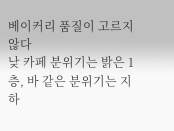베이커리 품질이 고르지 않다
낮 카페 분위기는 밝은 1층, 바 같은 분위기는 지하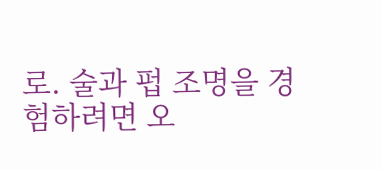로. 술과 펍 조명을 경험하려면 오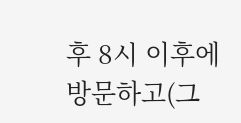후 8시 이후에 방문하고(그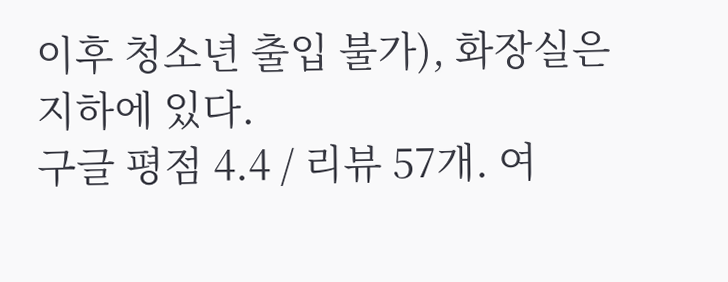이후 청소년 출입 불가), 화장실은 지하에 있다.
구글 평점 4.4 / 리뷰 57개. 여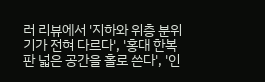러 리뷰에서 '지하와 위층 분위기가 전혀 다르다', '홍대 한복판 넓은 공간을 홀로 쓴다', '인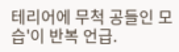테리어에 무척 공들인 모습'이 반복 언급.